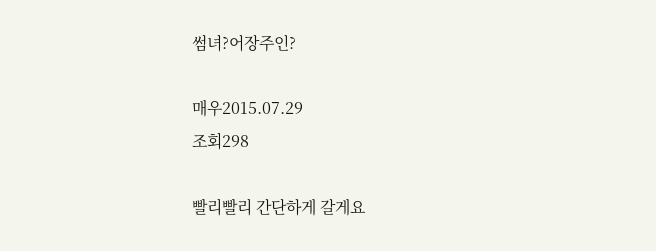썸녀?어장주인?

매우2015.07.29
조회298

빨리빨리 간단하게 갈게요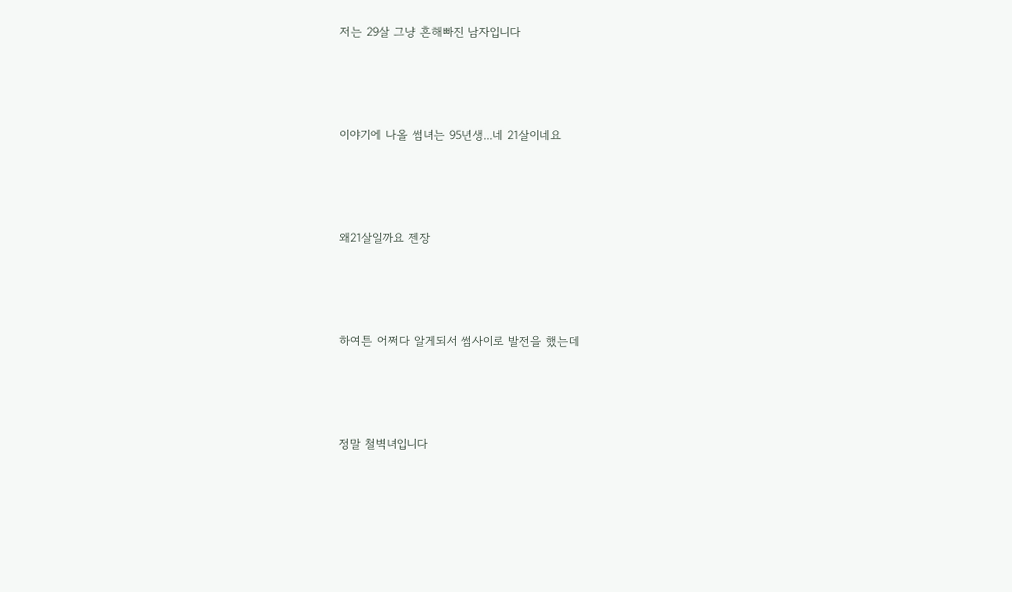저는 29살 그냥 흔해빠진 남자입니다



이야기에 나올 썸녀는 95년생...네 21살이네요



왜21살일까요 젠장



하여튼 어쩌다 알게되서 썸사이로 발전을 했는데



정말 철벽녀입니다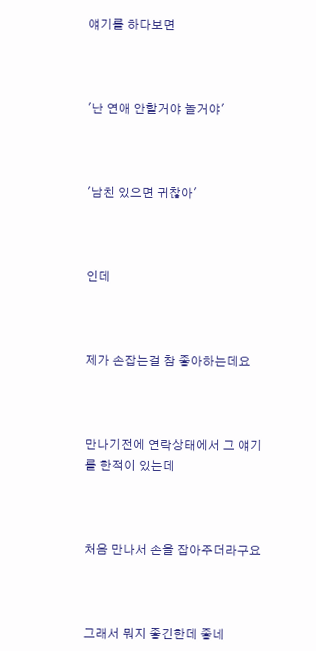얘기를 하다보면



'난 연애 안할거야 놀거야'



'남친 있으면 귀찮아'



인데



제가 손잡는걸 참 좋아하는데요



만나기전에 연락상태에서 그 얘기를 한적이 있는데



처음 만나서 손을 잡아주더라구요



그래서 뭐지 좋긴한데 좋네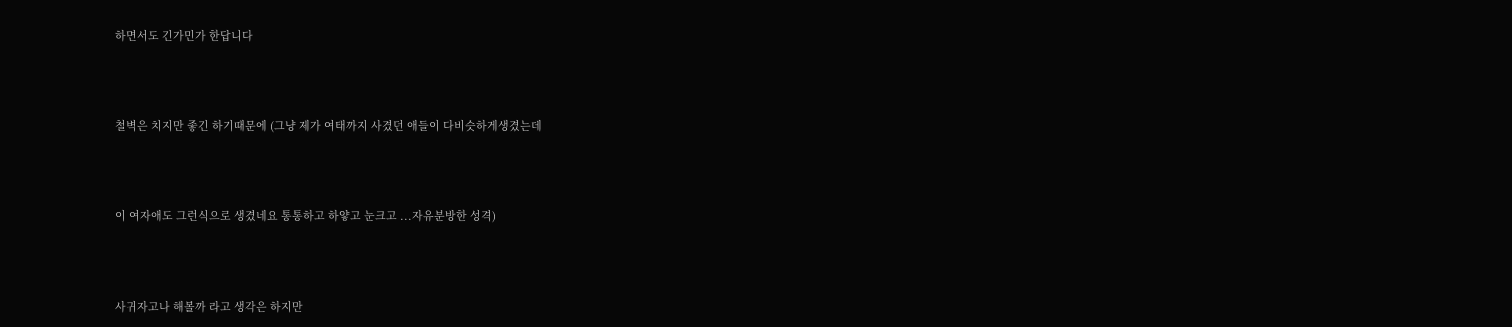하면서도 긴가민가 한답니다



철벽은 치지만 좋긴 하기때문에 (그냥 제가 여태까지 사겼던 애들이 다비슷하게생겼는데



이 여자애도 그런식으로 생겼네요 통통하고 하얗고 눈크고 ...자유분방한 성격)



사귀자고나 해볼까 라고 생각은 하지만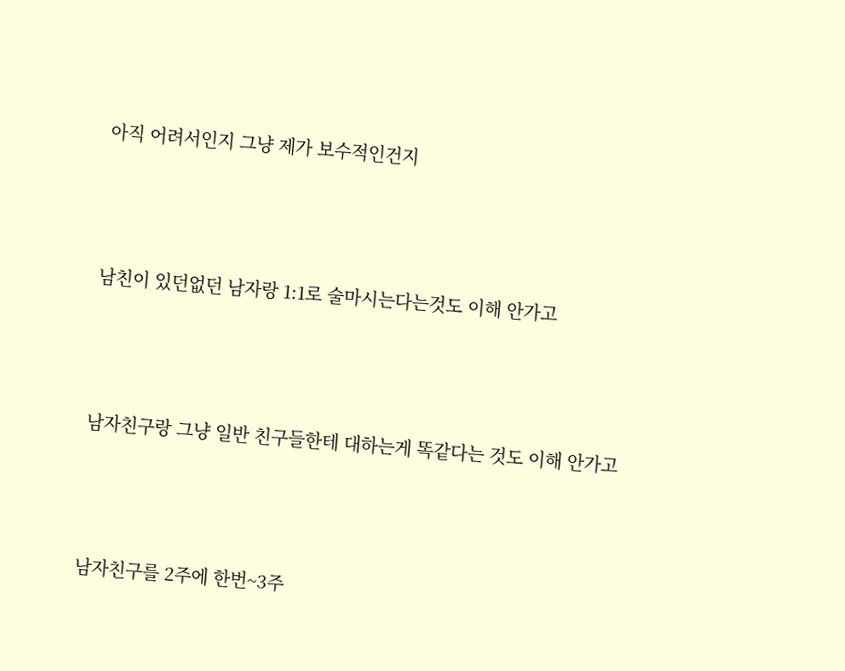아직 어려서인지 그냥 제가 보수적인건지



남친이 있던없던 남자랑 1:1로 술마시는다는것도 이해 안가고



남자친구랑 그냥 일반 친구들한테 대하는게 똑같다는 것도 이해 안가고



남자친구를 2주에 한번~3주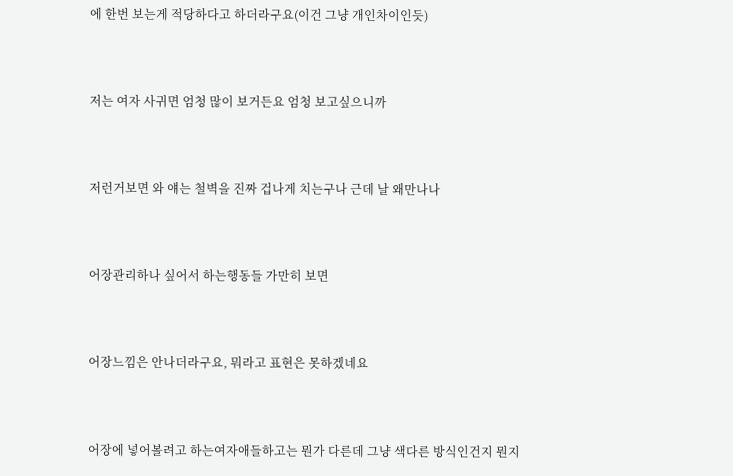에 한번 보는게 적당하다고 하더라구요(이건 그냥 개인차이인듯)



저는 여자 사귀면 엄청 많이 보거든요 엄청 보고싶으니까



저런거보면 와 얘는 철벽을 진짜 겁나게 치는구나 근데 날 왜만나나



어장관리하나 싶어서 하는행동들 가만히 보면



어장느낌은 안나더라구요, 뭐라고 표현은 못하겠네요



어장에 넣어볼려고 하는여자애들하고는 뭔가 다른데 그냥 색다른 방식인건지 뭔지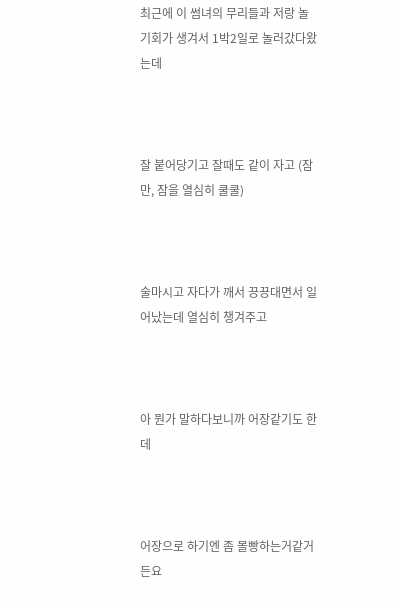최근에 이 썸녀의 무리들과 저랑 놀 기회가 생겨서 1박2일로 놀러갔다왔는데



잘 붙어당기고 잘때도 같이 자고 (잠만, 잠을 열심히 쿨쿨)



술마시고 자다가 깨서 끙끙대면서 일어났는데 열심히 챙겨주고



아 뭔가 말하다보니까 어장같기도 한데



어장으로 하기엔 좀 몰빵하는거같거든요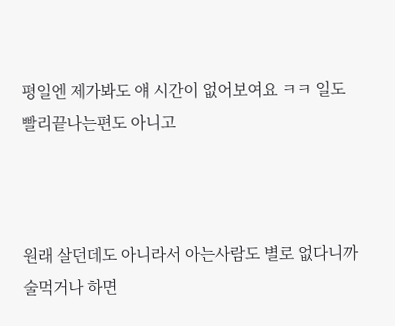평일엔 제가봐도 얘 시간이 없어보여요 ㅋㅋ 일도 빨리끝나는편도 아니고



원래 살던데도 아니라서 아는사람도 별로 없다니까 술먹거나 하면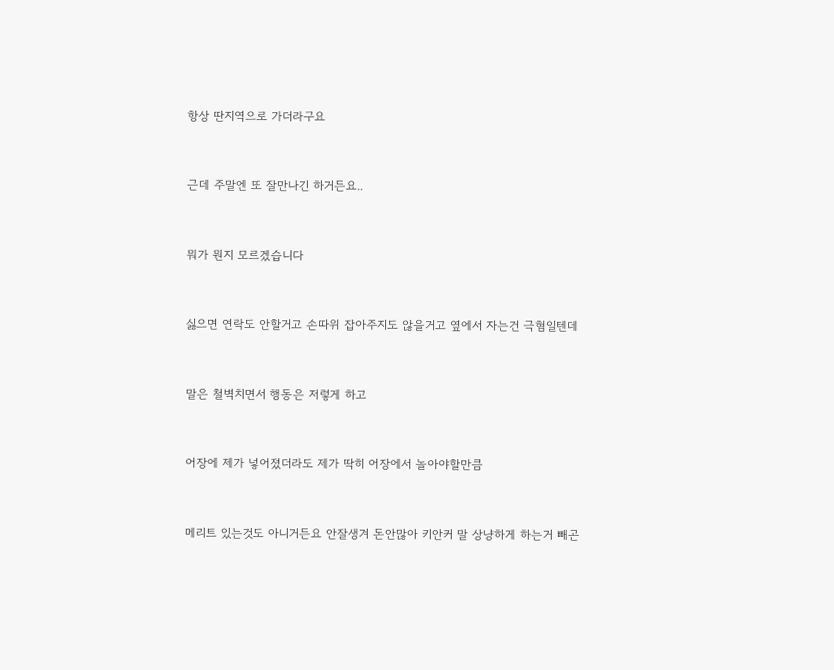항상 딴지역으로 가더라구요



근데 주말엔 또 잘만나긴 하거든요..



뭐가 뭔지 모르겠습니다



싫으면 연락도 안할거고 손따위 잡아주지도 않을거고 옆에서 자는건 극혐일텐데



말은 철벽치면서 행동은 저렇게 하고



어장에 제가 넣어졌더라도 제가 딱히 어장에서 놀아야할만큼



메리트 있는것도 아니거든요 안잘생겨 돈안많아 키안커 말 상냥하게 하는거 빼곤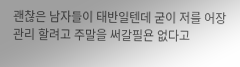괜찮은 남자들이 태반일텐데 굳이 저를 어장관리 할려고 주말을 써갈필욘 없다고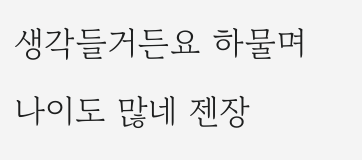생각들거든요 하물며 나이도 많네 젠장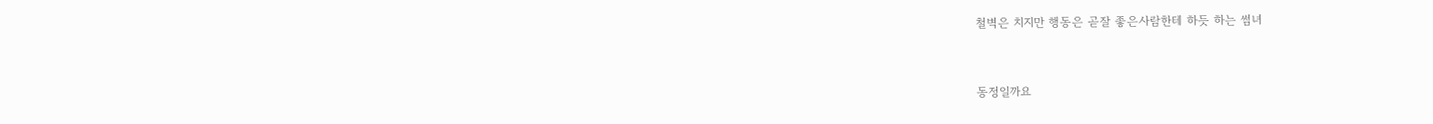철벽은 치지만 행동은 곧잘 좋은사람한테 하듯 하는 썸녀



동정일까요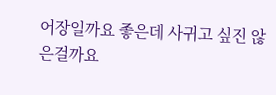어장일까요 좋은데 사귀고 싶진 않은걸까요